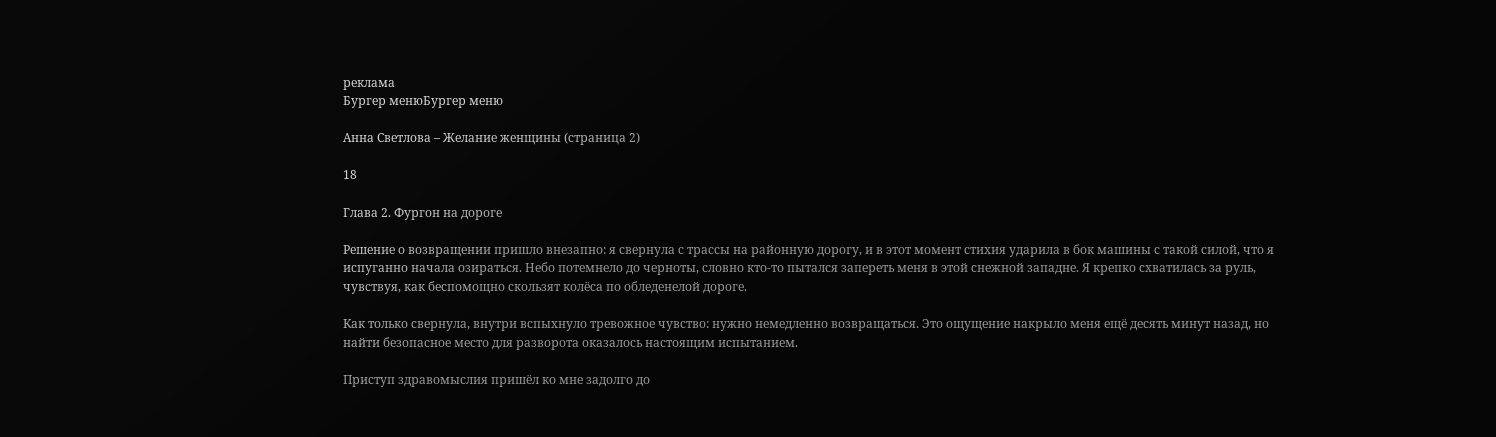реклама
Бургер менюБургер меню

Анна Светлова – Желание женщины (страница 2)

18

Глава 2. Фургон на дороге

Решение о возвращении пришло внезапно: я свернула с трассы на районную дорогу, и в этот момент стихия ударила в бок машины с такой силой, что я испуганно начала озираться. Небо потемнело до черноты, словно кто-то пытался запереть меня в этой снежной западне. Я крепко схватилась за руль, чувствуя, как беспомощно скользят колёса по обледенелой дороге.

Как только свернула, внутри вспыхнуло тревожное чувство: нужно немедленно возвращаться. Это ощущение накрыло меня ещё десять минут назад, но найти безопасное место для разворота оказалось настоящим испытанием.

Приступ здравомыслия пришёл ко мне задолго до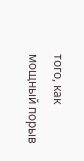того, как мощный порыв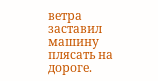ветра заставил машину плясать на дороге.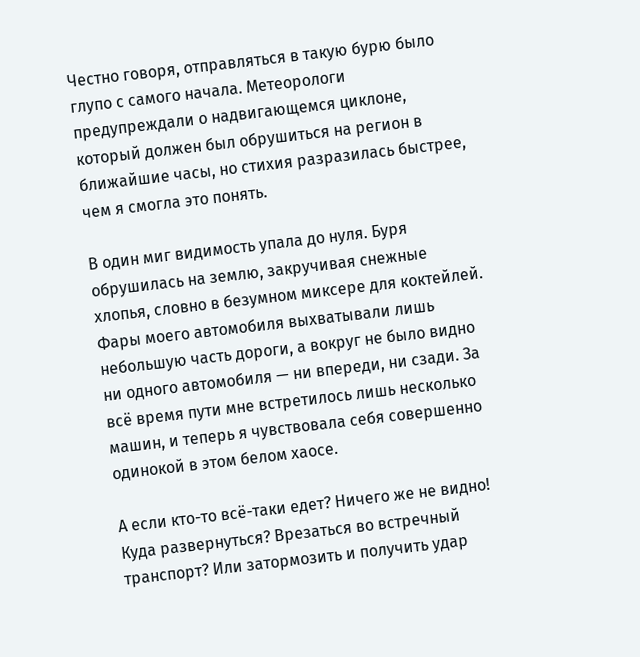Честно говоря, отправляться в такую бурю было глупо с самого начала. Метеорологи предупреждали о надвигающемся циклоне, который должен был обрушиться на регион в ближайшие часы, но стихия разразилась быстрее, чем я смогла это понять.

В один миг видимость упала до нуля. Буря обрушилась на землю, закручивая снежные хлопья, словно в безумном миксере для коктейлей. Фары моего автомобиля выхватывали лишь небольшую часть дороги, а вокруг не было видно ни одного автомобиля — ни впереди, ни сзади. За всё время пути мне встретилось лишь несколько машин, и теперь я чувствовала себя совершенно одинокой в этом белом хаосе.

А если кто-то всё-таки едет? Ничего же не видно! Куда развернуться? Врезаться во встречный транспорт? Или затормозить и получить удар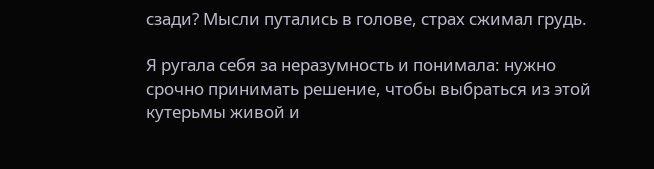сзади? Мысли путались в голове, страх сжимал грудь.

Я ругала себя за неразумность и понимала: нужно срочно принимать решение, чтобы выбраться из этой кутерьмы живой и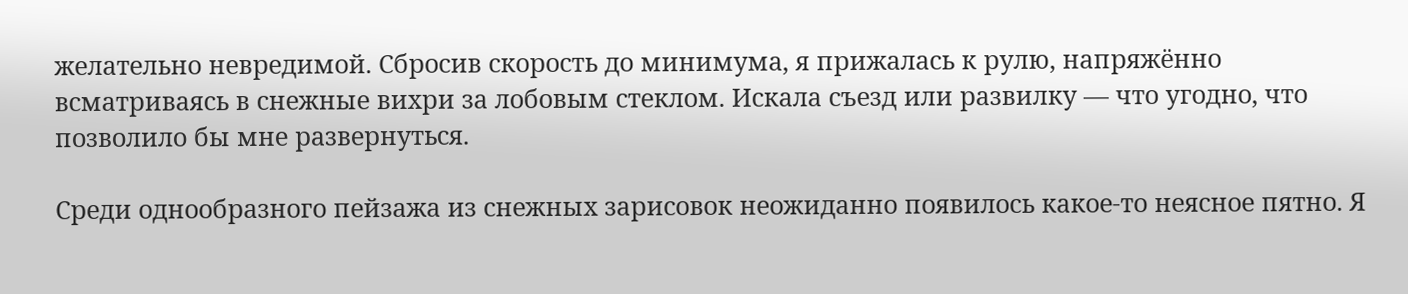желательно невредимой. Сбросив скорость до минимума, я прижалась к рулю, напряжённо всматриваясь в снежные вихри за лобовым стеклом. Искала съезд или развилку — что угодно, что позволило бы мне развернуться.

Среди однообразного пейзажа из снежных зарисовок неожиданно появилось какое-то неясное пятно. Я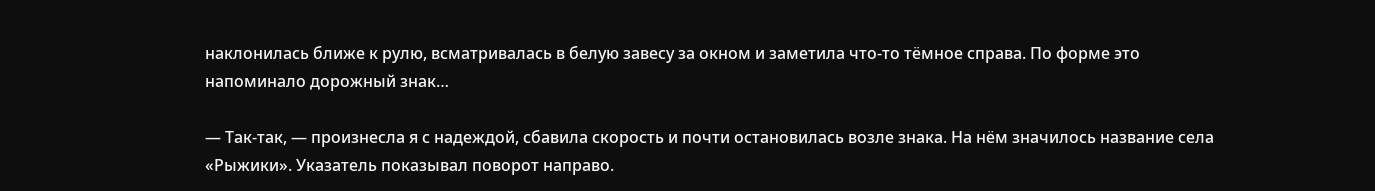наклонилась ближе к рулю, всматривалась в белую завесу за окном и заметила что-то тёмное справа. По форме это напоминало дорожный знак…

— Так-так, — произнесла я с надеждой, сбавила скорость и почти остановилась возле знака. На нём значилось название села «Рыжики». Указатель показывал поворот направо.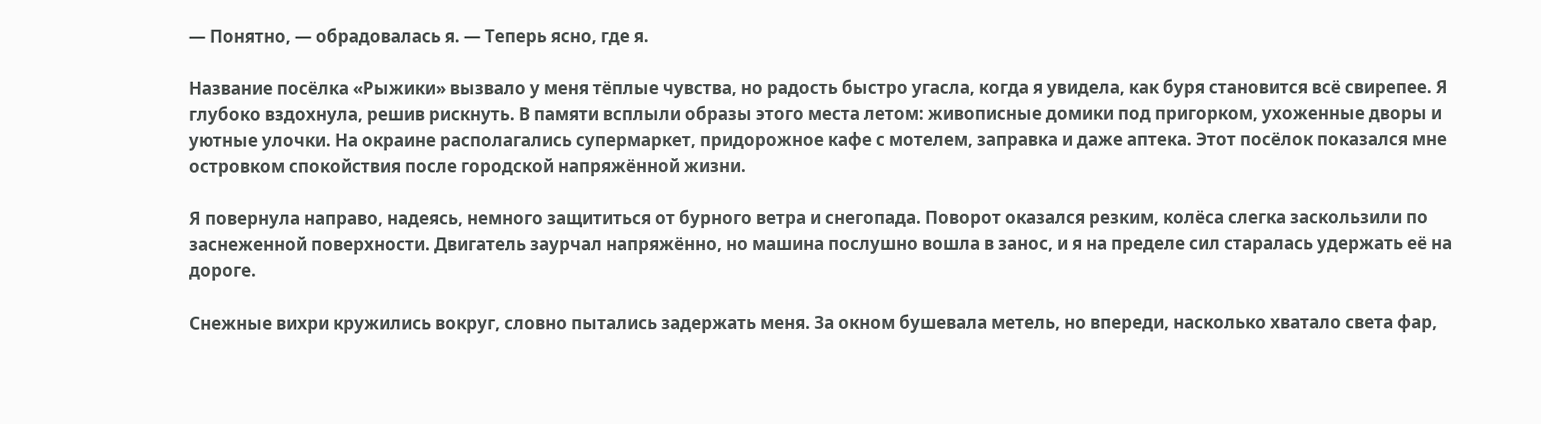— Понятно, — обрадовалась я. — Теперь ясно, где я.

Название посёлка «Рыжики» вызвало у меня тёплые чувства, но радость быстро угасла, когда я увидела, как буря становится всё свирепее. Я глубоко вздохнула, решив рискнуть. В памяти всплыли образы этого места летом: живописные домики под пригорком, ухоженные дворы и уютные улочки. На окраине располагались супермаркет, придорожное кафе с мотелем, заправка и даже аптека. Этот посёлок показался мне островком спокойствия после городской напряжённой жизни.

Я повернула направо, надеясь, немного защититься от бурного ветра и снегопада. Поворот оказался резким, колёса слегка заскользили по заснеженной поверхности. Двигатель заурчал напряжённо, но машина послушно вошла в занос, и я на пределе сил старалась удержать её на дороге.

Снежные вихри кружились вокруг, словно пытались задержать меня. За окном бушевала метель, но впереди, насколько хватало света фар,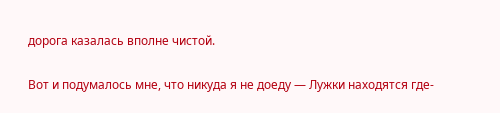дорога казалась вполне чистой.

Вот и подумалось мне, что никуда я не доеду — Лужки находятся где-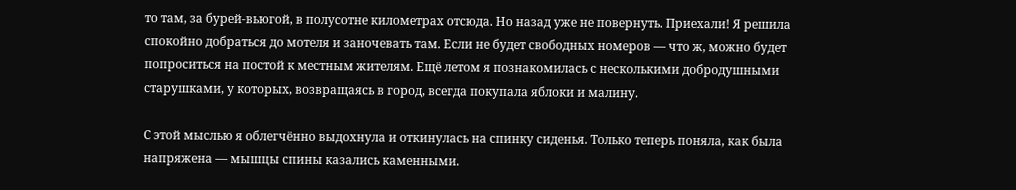то там, за бурей-вьюгой, в полусотне километрах отсюда. Но назад уже не повернуть. Приехали! Я решила спокойно добраться до мотеля и заночевать там. Если не будет свободных номеров — что ж, можно будет попроситься на постой к местным жителям. Ещё летом я познакомилась с несколькими добродушными старушками, у которых, возвращаясь в город, всегда покупала яблоки и малину.

С этой мыслью я облегчённо выдохнула и откинулась на спинку сиденья. Только теперь поняла, как была напряжена — мышцы спины казались каменными.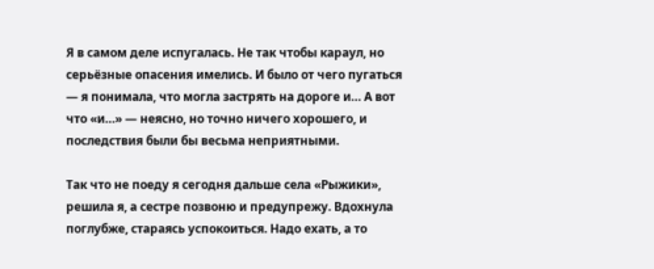Я в самом деле испугалась. Не так чтобы караул, но серьёзные опасения имелись. И было от чего пугаться — я понимала, что могла застрять на дороге и… А вот что «и…» — неясно, но точно ничего хорошего, и последствия были бы весьма неприятными.

Так что не поеду я сегодня дальше села «Рыжики», решила я, а сестре позвоню и предупрежу. Вдохнула поглубже, стараясь успокоиться. Надо ехать, а то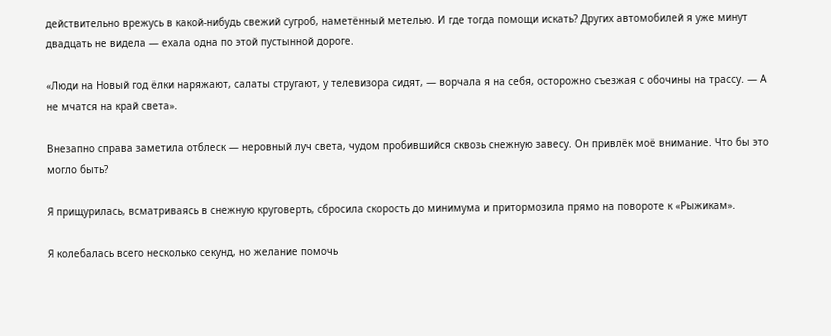действительно врежусь в какой-нибудь свежий сугроб, наметённый метелью. И где тогда помощи искать? Других автомобилей я уже минут двадцать не видела — ехала одна по этой пустынной дороге.

«Люди на Новый год ёлки наряжают, салаты стругают, у телевизора сидят, — ворчала я на себя, осторожно съезжая с обочины на трассу. — А не мчатся на край света».

Внезапно справа заметила отблеск — неровный луч света, чудом пробившийся сквозь снежную завесу. Он привлёк моё внимание. Что бы это могло быть?

Я прищурилась, всматриваясь в снежную круговерть, сбросила скорость до минимума и притормозила прямо на повороте к «Рыжикам».

Я колебалась всего несколько секунд, но желание помочь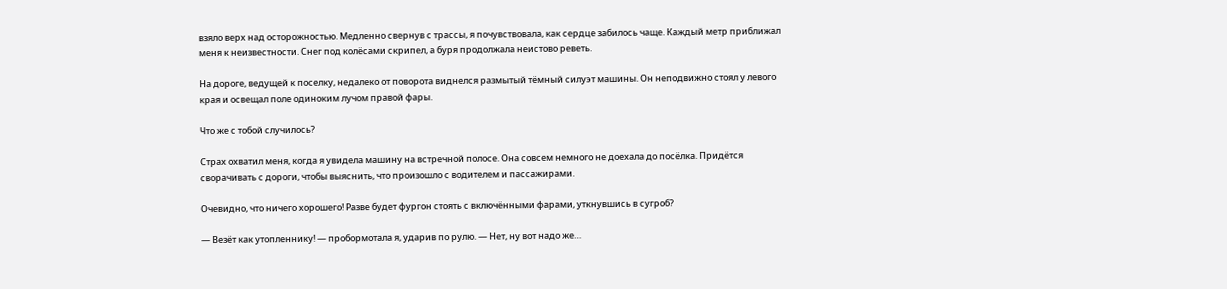взяло верх над осторожностью. Медленно свернув с трассы, я почувствовала, как сердце забилось чаще. Каждый метр приближал меня к неизвестности. Снег под колёсами скрипел, а буря продолжала неистово реветь.

На дороге, ведущей к поселку, недалеко от поворота виднелся размытый тёмный силуэт машины. Он неподвижно стоял у левого края и освещал поле одиноким лучом правой фары.

Что же с тобой случилось?

Страх охватил меня, когда я увидела машину на встречной полосе. Она совсем немного не доехала до посёлка. Придётся сворачивать с дороги, чтобы выяснить, что произошло с водителем и пассажирами.

Очевидно, что ничего хорошего! Разве будет фургон стоять с включёнными фарами, уткнувшись в сугроб?

— Везёт как утопленнику! — пробормотала я, ударив по рулю. — Нет, ну вот надо же…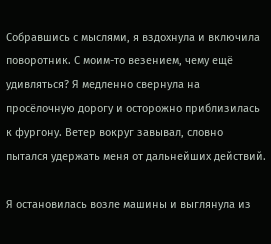Собравшись с мыслями, я вздохнула и включила поворотник. С моим-то везением, чему ещё удивляться? Я медленно свернула на просёлочную дорогу и осторожно приблизилась к фургону. Ветер вокруг завывал, словно пытался удержать меня от дальнейших действий.

Я остановилась возле машины и выглянула из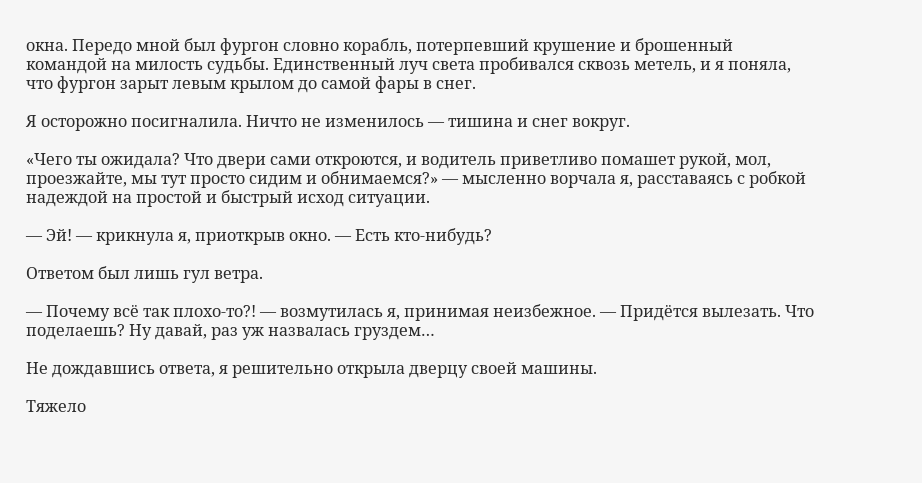окна. Передо мной был фургон словно корабль, потерпевший крушение и брошенный командой на милость судьбы. Единственный луч света пробивался сквозь метель, и я поняла, что фургон зарыт левым крылом до самой фары в снег.

Я осторожно посигналила. Ничто не изменилось — тишина и снег вокруг.

«Чего ты ожидала? Что двери сами откроются, и водитель приветливо помашет рукой, мол, проезжайте, мы тут просто сидим и обнимаемся?» — мысленно ворчала я, расставаясь с робкой надеждой на простой и быстрый исход ситуации.

— Эй! — крикнула я, приоткрыв окно. — Есть кто-нибудь?

Ответом был лишь гул ветра.

— Почему всё так плохо-то?! — возмутилась я, принимая неизбежное. — Придётся вылезать. Что поделаешь? Ну давай, раз уж назвалась груздем…

Не дождавшись ответа, я решительно открыла дверцу своей машины.

Тяжело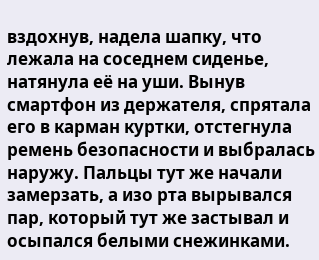вздохнув, надела шапку, что лежала на соседнем сиденье, натянула её на уши. Вынув смартфон из держателя, спрятала его в карман куртки, отстегнула ремень безопасности и выбралась наружу. Пальцы тут же начали замерзать, а изо рта вырывался пар, который тут же застывал и осыпался белыми снежинками.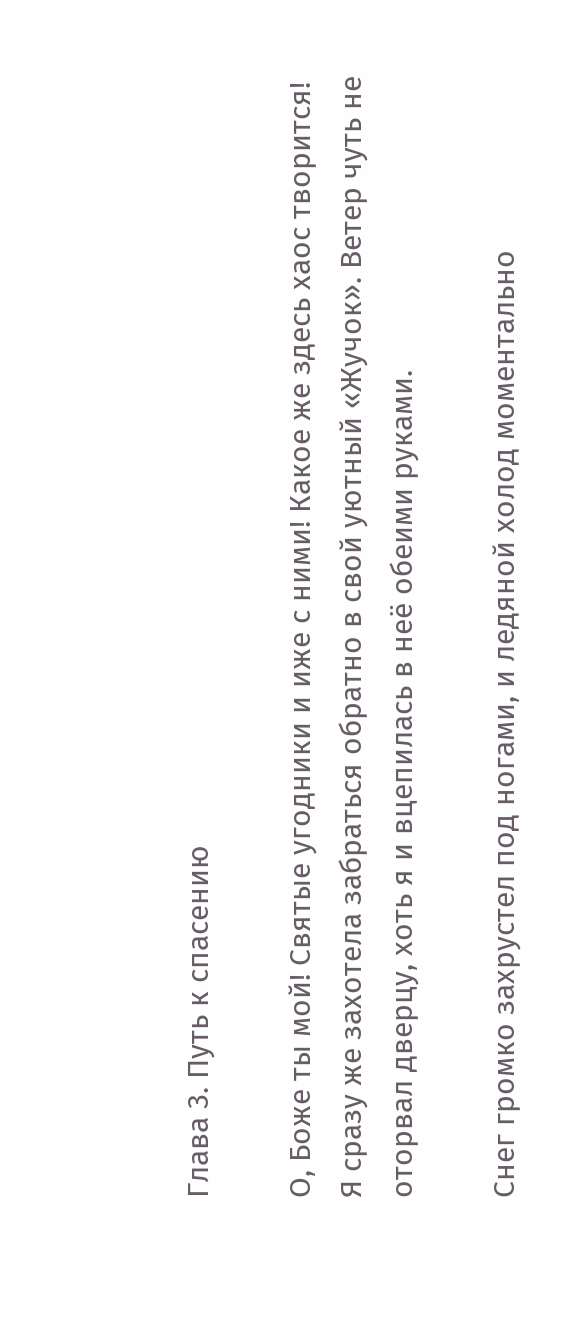Глава 3. Путь к спасению

О, Боже ты мой! Святые угодники и иже с ними! Какое же здесь хаос творится! Я сразу же захотела забраться обратно в свой уютный «Жучок». Ветер чуть не оторвал дверцу, хоть я и вцепилась в неё обеими руками.

Снег громко захрустел под ногами, и ледяной холод моментально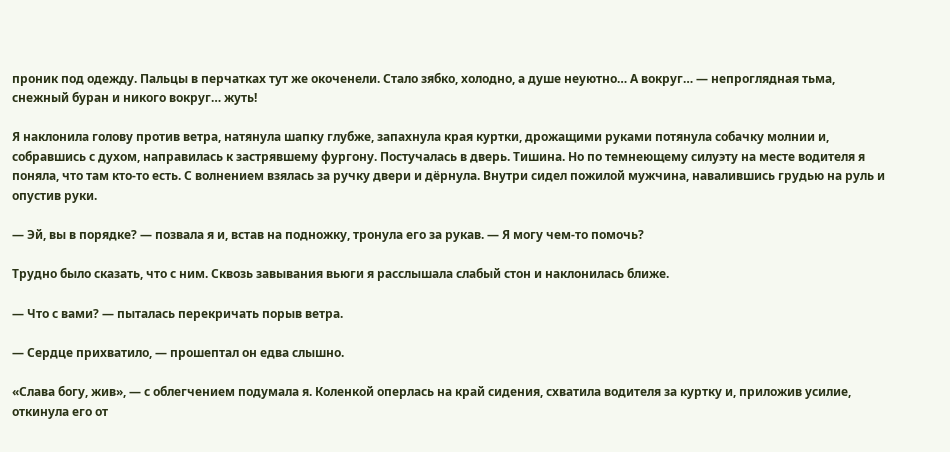проник под одежду. Пальцы в перчатках тут же окоченели. Стало зябко, холодно, а душе неуютно… А вокруг… — непроглядная тьма, снежный буран и никого вокруг… жуть!

Я наклонила голову против ветра, натянула шапку глубже, запахнула края куртки, дрожащими руками потянула собачку молнии и, собравшись с духом, направилась к застрявшему фургону. Постучалась в дверь. Тишина. Но по темнеющему силуэту на месте водителя я поняла, что там кто-то есть. С волнением взялась за ручку двери и дёрнула. Внутри сидел пожилой мужчина, навалившись грудью на руль и опустив руки.

— Эй, вы в порядке? — позвала я и, встав на подножку, тронула его за рукав. — Я могу чем-то помочь?

Трудно было сказать, что с ним. Сквозь завывания вьюги я расслышала слабый стон и наклонилась ближе.

— Что с вами? — пыталась перекричать порыв ветра.

— Сердце прихватило, — прошептал он едва слышно.

«Слава богу, жив», — с облегчением подумала я. Коленкой оперлась на край сидения, схватила водителя за куртку и, приложив усилие, откинула его от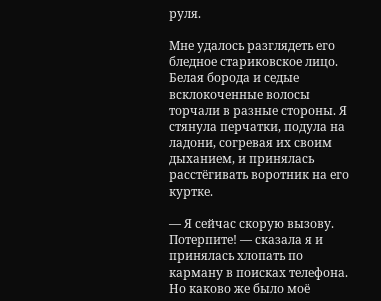руля.

Мне удалось разглядеть его бледное стариковское лицо. Белая борода и седые всклокоченные волосы торчали в разные стороны. Я стянула перчатки, подула на ладони, согревая их своим дыханием, и принялась расстёгивать воротник на его куртке.

— Я сейчас скорую вызову. Потерпите! — сказала я и принялась хлопать по карману в поисках телефона. Но каково же было моё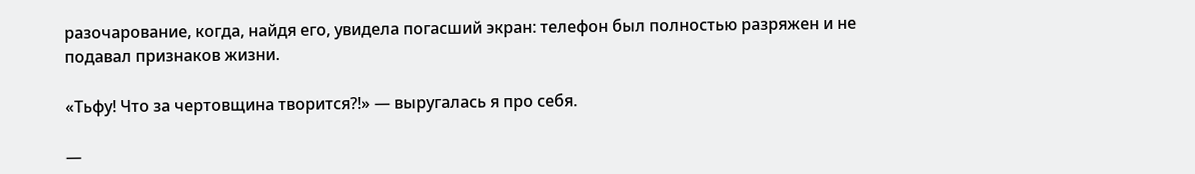разочарование, когда, найдя его, увидела погасший экран: телефон был полностью разряжен и не подавал признаков жизни.

«Тьфу! Что за чертовщина творится?!» — выругалась я про себя.

—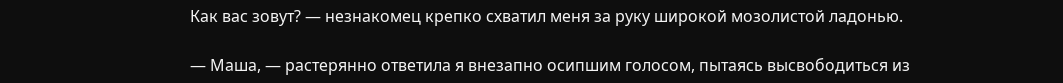Как вас зовут? — незнакомец крепко схватил меня за руку широкой мозолистой ладонью.

— Маша, — растерянно ответила я внезапно осипшим голосом, пытаясь высвободиться из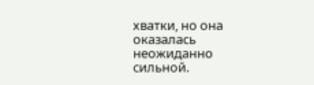хватки, но она оказалась неожиданно сильной.